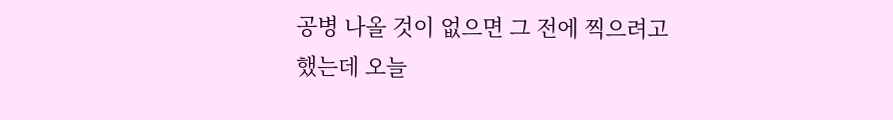공병 나올 것이 없으면 그 전에 찍으려고 했는데 오늘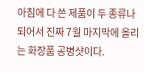아침에 다 쓴 제품이 두 종류나 되어서 진짜 7월 마지막에 올리는 화장품 공병샷이다.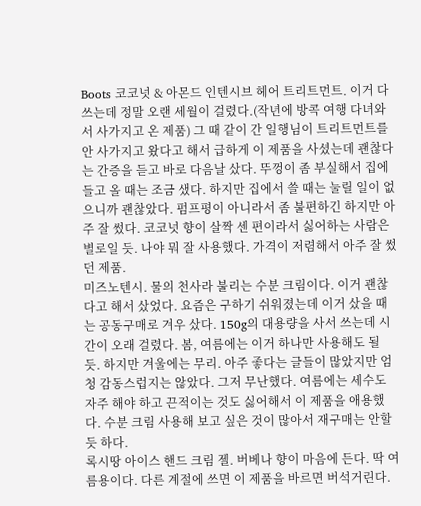Boots 코코넛 & 아몬드 인텐시브 헤어 트리트먼트. 이거 다 쓰는데 정말 오랜 세월이 걸렸다.(작년에 방콕 여행 다녀와서 사가지고 온 제품) 그 때 같이 간 일행님이 트리트먼트를 안 사가지고 왔다고 해서 급하게 이 제품을 사셨는데 괜찮다는 간증을 듣고 바로 다음날 샀다. 뚜껑이 좀 부실해서 집에 들고 올 때는 조금 샜다. 하지만 집에서 쓸 때는 눌릴 일이 없으니까 괜찮았다. 펌프평이 아니라서 좀 불편하긴 하지만 아주 잘 썼다. 코코넛 향이 살짝 센 편이라서 싫어하는 사람은 별로일 듯. 나야 뭐 잘 사용했다. 가격이 저렴해서 아주 잘 썼던 제품.
미즈노텐시. 물의 천사라 불리는 수분 크림이다. 이거 괜찮다고 해서 샀었다. 요즘은 구하기 쉬워졌는데 이거 샀을 때는 공동구매로 겨우 샀다. 150g의 대용량을 사서 쓰는데 시간이 오래 걸렸다. 봄, 여름에는 이거 하나만 사용해도 될 듯. 하지만 겨울에는 무리. 아주 좋다는 글들이 많았지만 엄청 감동스럽지는 않았다. 그저 무난했다. 여름에는 세수도 자주 해야 하고 끈적이는 것도 싫어해서 이 제품을 애용했다. 수분 크림 사용해 보고 싶은 것이 많아서 재구매는 안할 듯 하다.
록시땅 아이스 핸드 크림 젤. 버베나 향이 마음에 든다. 딱 여름용이다. 다른 계절에 쓰면 이 제품을 바르면 버석거린다.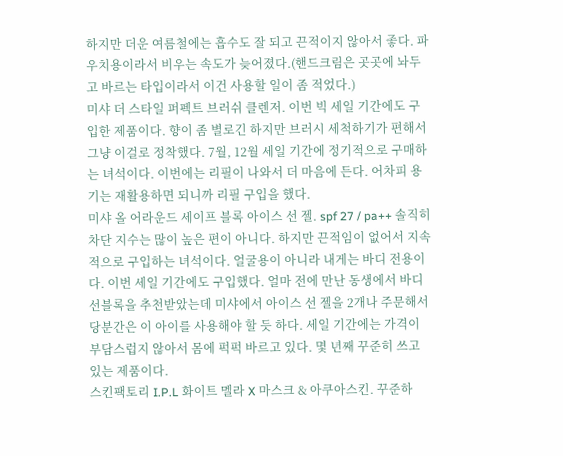하지만 더운 여름철에는 흡수도 잘 되고 끈적이지 않아서 좋다. 파우치용이라서 비우는 속도가 늦어졌다.(핸드크림은 곳곳에 놔두고 바르는 타입이라서 이건 사용할 일이 좀 적었다.)
미샤 더 스타일 퍼펙트 브러쉬 클렌저. 이번 빅 세일 기간에도 구입한 제품이다. 향이 좀 별로긴 하지만 브러시 세척하기가 편해서 그냥 이걸로 정착했다. 7월, 12월 세일 기간에 정기적으로 구매하는 녀석이다. 이번에는 리필이 나와서 더 마음에 든다. 어차피 용기는 재활용하면 되니까 리필 구입을 했다.
미샤 올 어라운드 세이프 블록 아이스 선 젤. spf 27 / pa++ 솔직히 차단 지수는 많이 높은 편이 아니다. 하지만 끈적임이 없어서 지속적으로 구입하는 녀석이다. 얼굴용이 아니라 내게는 바디 전용이다. 이번 세일 기간에도 구입했다. 얼마 전에 만난 동생에서 바디 선블록을 추천받았는데 미샤에서 아이스 선 젤을 2개나 주문해서 당분간은 이 아이를 사용해야 할 듯 하다. 세일 기간에는 가격이 부담스럽지 않아서 몸에 퍽퍽 바르고 있다. 몇 년째 꾸준히 쓰고 있는 제품이다.
스킨팩토리 I.P.L 화이트 멜라 X 마스크 & 아쿠아스킨. 꾸준하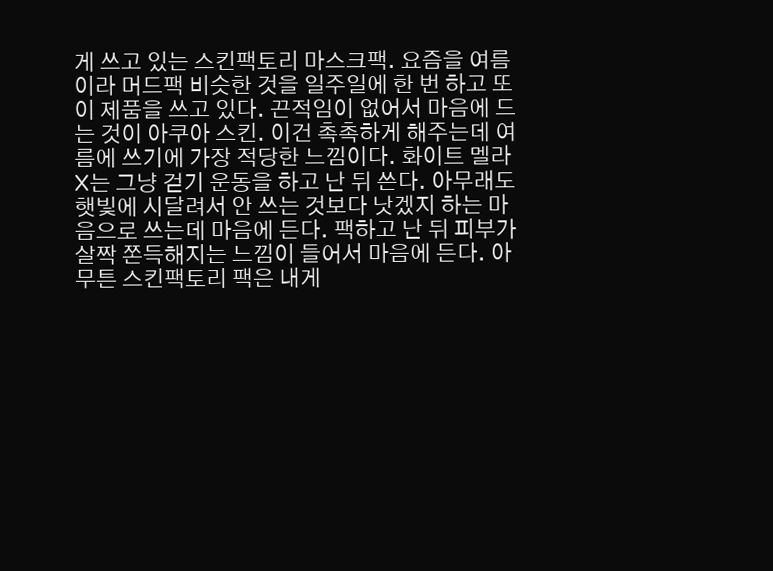게 쓰고 있는 스킨팩토리 마스크팩. 요즘을 여름이라 머드팩 비슷한 것을 일주일에 한 번 하고 또 이 제품을 쓰고 있다. 끈적임이 없어서 마음에 드는 것이 아쿠아 스킨. 이건 촉촉하게 해주는데 여름에 쓰기에 가장 적당한 느낌이다. 화이트 멜라 X는 그냥 걷기 운동을 하고 난 뒤 쓴다. 아무래도 햇빛에 시달려서 안 쓰는 것보다 낫겠지 하는 마음으로 쓰는데 마음에 든다. 팩하고 난 뒤 피부가 살짝 쫀득해지는 느낌이 들어서 마음에 든다. 아무튼 스킨팩토리 팩은 내게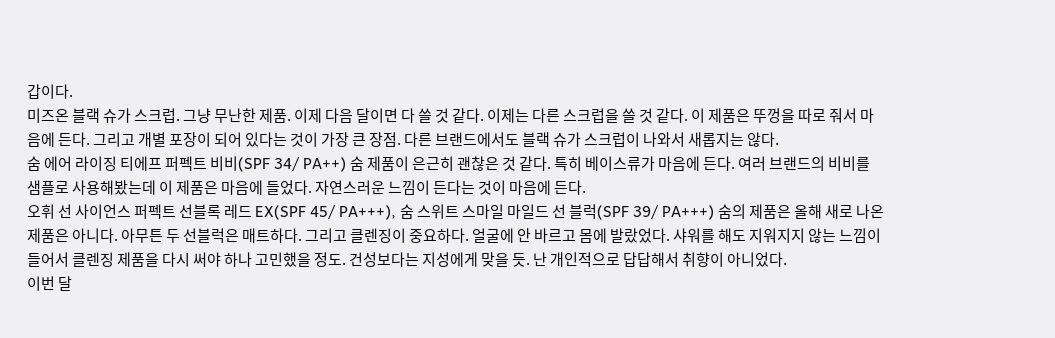갑이다.
미즈온 블랙 슈가 스크럽. 그냥 무난한 제품. 이제 다음 달이면 다 쓸 것 같다. 이제는 다른 스크럽을 쓸 것 같다. 이 제품은 뚜껑을 따로 줘서 마음에 든다. 그리고 개별 포장이 되어 있다는 것이 가장 큰 장점. 다른 브랜드에서도 블랙 슈가 스크럽이 나와서 새롭지는 않다.
숨 에어 라이징 티에프 퍼펙트 비비(SPF 34/ PA++) 숨 제품이 은근히 괜찮은 것 같다. 특히 베이스류가 마음에 든다. 여러 브랜드의 비비를 샘플로 사용해봤는데 이 제품은 마음에 들었다. 자연스러운 느낌이 든다는 것이 마음에 든다.
오휘 선 사이언스 퍼펙트 선블록 레드 EX(SPF 45/ PA+++), 숨 스위트 스마일 마일드 선 블럭(SPF 39/ PA+++) 숨의 제품은 올해 새로 나온 제품은 아니다. 아무튼 두 선블럭은 매트하다. 그리고 클렌징이 중요하다. 얼굴에 안 바르고 몸에 발랐었다. 샤워를 해도 지워지지 않는 느낌이 들어서 클렌징 제품을 다시 써야 하나 고민했을 정도. 건성보다는 지성에게 맞을 듯. 난 개인적으로 답답해서 취향이 아니었다.
이번 달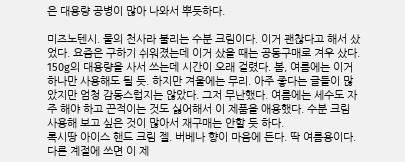은 대용량 공병이 많아 나와서 뿌듯하다.

미즈노텐시. 물의 천사라 불리는 수분 크림이다. 이거 괜찮다고 해서 샀었다. 요즘은 구하기 쉬워졌는데 이거 샀을 때는 공동구매로 겨우 샀다. 150g의 대용량을 사서 쓰는데 시간이 오래 걸렸다. 봄, 여름에는 이거 하나만 사용해도 될 듯. 하지만 겨울에는 무리. 아주 좋다는 글들이 많았지만 엄청 감동스럽지는 않았다. 그저 무난했다. 여름에는 세수도 자주 해야 하고 끈적이는 것도 싫어해서 이 제품을 애용했다. 수분 크림 사용해 보고 싶은 것이 많아서 재구매는 안할 듯 하다.
록시땅 아이스 핸드 크림 젤. 버베나 향이 마음에 든다. 딱 여름용이다. 다른 계절에 쓰면 이 제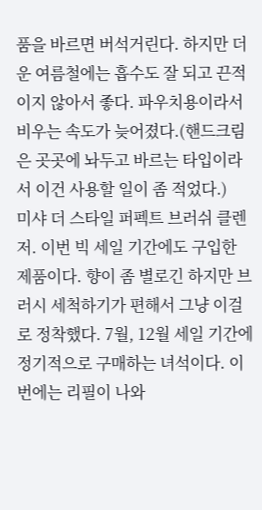품을 바르면 버석거린다. 하지만 더운 여름철에는 흡수도 잘 되고 끈적이지 않아서 좋다. 파우치용이라서 비우는 속도가 늦어졌다.(핸드크림은 곳곳에 놔두고 바르는 타입이라서 이건 사용할 일이 좀 적었다.)
미샤 더 스타일 퍼펙트 브러쉬 클렌저. 이번 빅 세일 기간에도 구입한 제품이다. 향이 좀 별로긴 하지만 브러시 세척하기가 편해서 그냥 이걸로 정착했다. 7월, 12월 세일 기간에 정기적으로 구매하는 녀석이다. 이번에는 리필이 나와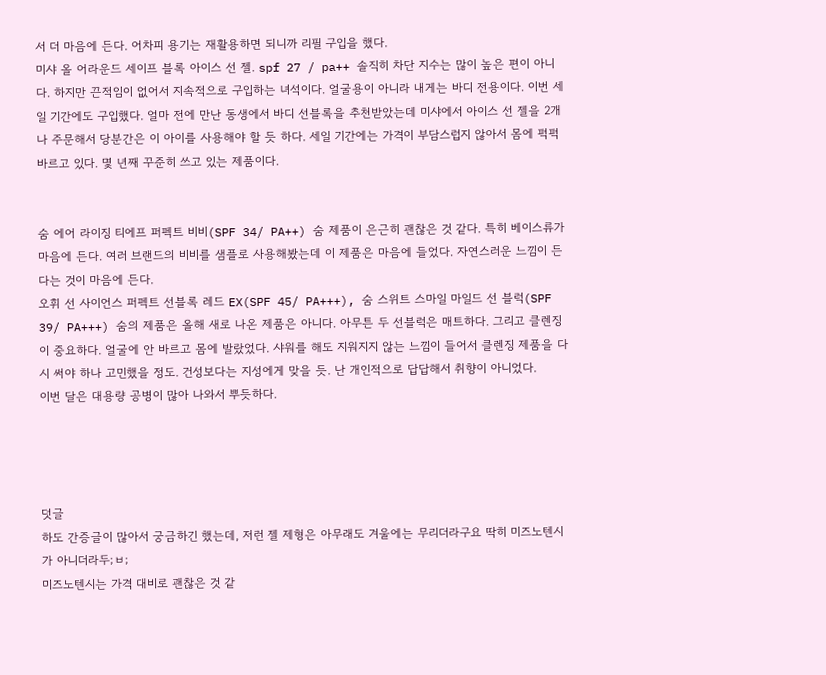서 더 마음에 든다. 어차피 용기는 재활용하면 되니까 리필 구입을 했다.
미샤 올 어라운드 세이프 블록 아이스 선 젤. spf 27 / pa++ 솔직히 차단 지수는 많이 높은 편이 아니다. 하지만 끈적임이 없어서 지속적으로 구입하는 녀석이다. 얼굴용이 아니라 내게는 바디 전용이다. 이번 세일 기간에도 구입했다. 얼마 전에 만난 동생에서 바디 선블록을 추천받았는데 미샤에서 아이스 선 젤을 2개나 주문해서 당분간은 이 아이를 사용해야 할 듯 하다. 세일 기간에는 가격이 부담스럽지 않아서 몸에 퍽퍽 바르고 있다. 몇 년째 꾸준히 쓰고 있는 제품이다.


숨 에어 라이징 티에프 퍼펙트 비비(SPF 34/ PA++) 숨 제품이 은근히 괜찮은 것 같다. 특히 베이스류가 마음에 든다. 여러 브랜드의 비비를 샘플로 사용해봤는데 이 제품은 마음에 들었다. 자연스러운 느낌이 든다는 것이 마음에 든다.
오휘 선 사이언스 퍼펙트 선블록 레드 EX(SPF 45/ PA+++), 숨 스위트 스마일 마일드 선 블럭(SPF 39/ PA+++) 숨의 제품은 올해 새로 나온 제품은 아니다. 아무튼 두 선블럭은 매트하다. 그리고 클렌징이 중요하다. 얼굴에 안 바르고 몸에 발랐었다. 샤워를 해도 지워지지 않는 느낌이 들어서 클렌징 제품을 다시 써야 하나 고민했을 정도. 건성보다는 지성에게 맞을 듯. 난 개인적으로 답답해서 취향이 아니었다.
이번 달은 대용량 공병이 많아 나와서 뿌듯하다.




덧글
하도 간증글이 많아서 궁금하긴 했는데, 저런 젤 제형은 아무래도 겨울에는 무리더라구요 딱히 미즈노텐시가 아니더라두;ㅂ;
미즈노텐시는 가격 대비로 괜찮은 것 같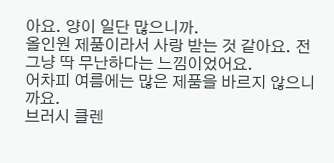아요. 양이 일단 많으니까.
올인원 제품이라서 사랑 받는 것 같아요. 전 그냥 딱 무난하다는 느낌이었어요.
어차피 여름에는 많은 제품을 바르지 않으니까요.
브러시 클렌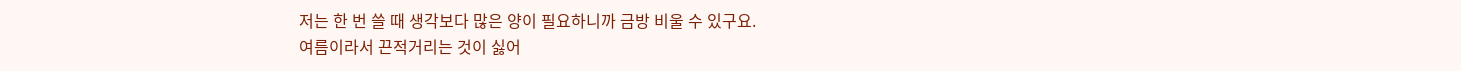저는 한 번 쓸 때 생각보다 많은 양이 필요하니까 금방 비울 수 있구요.
여름이라서 끈적거리는 것이 싫어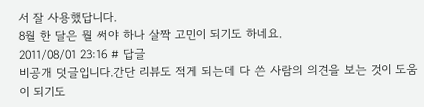서 잘 사용했답니다.
8월 한 달은 뭘 써야 하나 살짝 고민이 되기도 하네요.
2011/08/01 23:16 # 답글
비공개 덧글입니다.간단 리뷰도 적게 되는데 다 쓴 사람의 의견을 보는 것이 도움이 되기도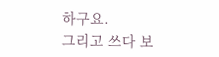하구요.
그리고 쓰다 보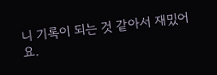니 기록이 되는 것 같아서 재밌어요.